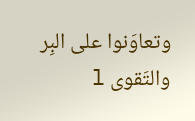وتعاوَنوا على البِر والتَقوى l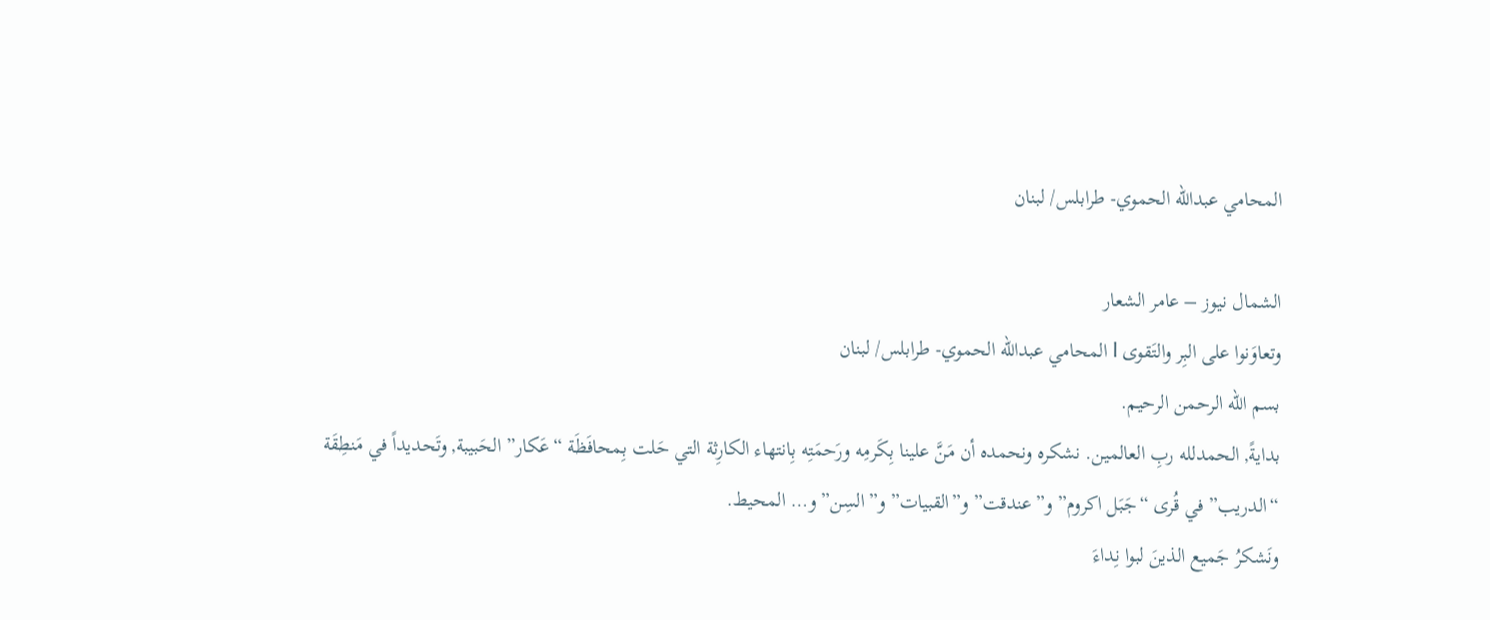المحامي عبدالله الحموي- طرابلس/ لبنان

الشمال نيوز – عامر الشعار
وتعاوَنوا على البِر والتَقوى l المحامي عبدالله الحموي- طرابلس/ لبنان
بسم الله الرحمن الرحيم.
بدايةً, الحمدلله ربِ العالمين. نشكره ونحمده أن مَنَّ علينا بِكَرمِه ورَحمَتِه بِانتهاء الكارِثة التي حَلت بِمحافَظَة “عَكار” الحَبيبة, وتَحديداً في مَنطِقَة “الدريب” في قُرى “جَبَل اكروم” و”عندقت” و”القبيات” و”السِن” و… المحيط.
ونَشكرُ جَميع الذينَ لبوا نِداءَ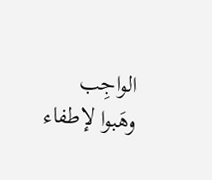الواجِب وهَبوا لإطفاء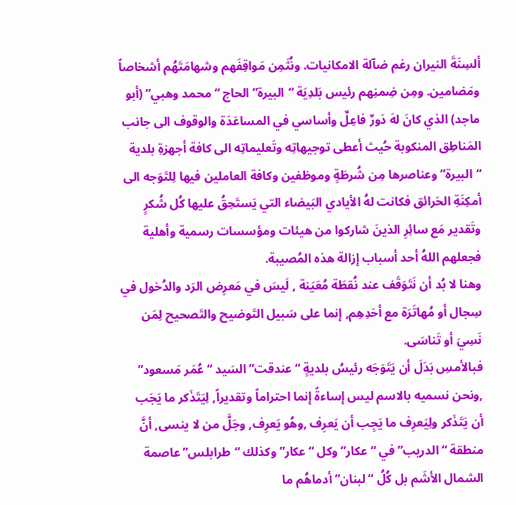ألسِنَةَ النيران رغم ضآلة الامكانيات. ونُثَمِن مَواقِفَهم وشهامَتَهُم أشخاصاً ومَضامين. ومِن ضِمنِهم رئيس بَلدِيَة “البيرة” الحاج “محمد وهبي” (أبو ماجد) الذي كانَ لهَ دَورٌ فاعِلٌ وأساسي في المساعَدَة والوقوف الى جانب المَناطِق المنكوبة حُيث أعطى توجيهاتِه وتَعليماتِه الى كافة أجهزةِ بلدية “البيرة” وعناصرها مِن شُرطَةٍ وموظفين وكافة العاملين فيها لِلتَوَجه الى أمكِنَةِ الحَرائق فكانت لهُ الأيادي البَيضاء التي يَستَحِقُ عليها كُل شُكرٍ وتَقدير مَع سائِرِ الذينَ شاركوا من هيئات ومؤسسات رسمية وأهلية فجعلهم اللهُ أحد أسباب إزالة هذه المُصيبة.
وهنا لا بُد أن نَتَوَقَف عند نُقطَة مُعَيَنة , لَيسَ في مَعرِض الرَد والدُخول في سِجال أو مُهاتَرَة مع أحَدِهِم, إنما على سَبيل التَوضيح والتَصحيح لِمَن نَسِيَ أو تَناسَى.
فبالأمسِ بَدَلَ أن يَتَوَجَه رئيسُ بلديةٍ “عندقت” السَيد “عُمَر مَسعود” ,ونحن نسميه بالاسم ليس إساءةً إنما احتراماً وتقديراً, لِيَتَذَكر ما يَجَب أن يَتَذَكر ولِيَعرِف ما يَجِب أن يَعرِف ,وهُو يَعرِف, وجَلَّ من لا ينسى, أنَّ منطقة “الدريب” في “عكار” وكل “عكار” وكذلك “طرابلس” عاصمة الشمال الأشَم بل كُلُ “لبنان” أدماهُم ما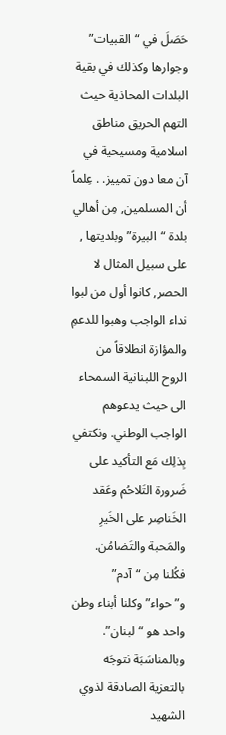حَصَلَ في “القبيات” وجوارها وكذلك في بقية البلدات المحاذية حيث التهم الحريق مناطق اسلامية ومسيحية في آن معا دون تمييز. . عِلماً أن المسلمين, مِن أهالي بلدة “البيرة” وبلديتها , على سبيل المثال لا الحصر, كانوا أول من لبوا نداء الواجب وهبوا للدعمِ والمؤازة انطلاقاً من الروح اللبنانية السمحاء الى حيث يدعوهم الواجب الوطني. ونكتفي بِذلِك مَع التأكيد على ضَرورة التَلاحُم وعَقد الخَناصِر على الخَيرِ والمَحبة والتَضامُن. فكُلنا مِن “آدم” و”حواء” وكلنا أبناء وطن واحد هو “لبنان”. وبالمناسَبَة نتوجَه بالتعزية الصادقة لذوي الشهيد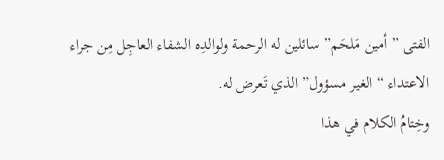الفتى ” أمين مَلحَم” سائلين له الرحمة ولوالدِه الشفاء العاجِل مِن جراء الاعتداء “الغير مسؤول” الذي تَعرض له.
وخِتامُ الكلام في هذا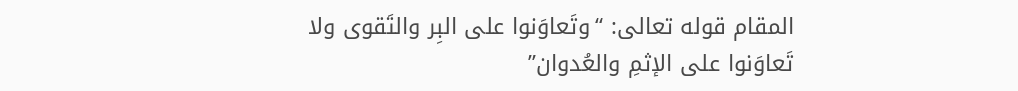المقام قوله تعالى: “وتَعاوَنوا على البِر والتَقوى ولا تَعاوَنوا على الإثمِ والعُدوان”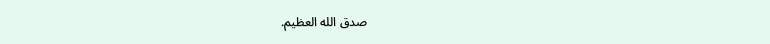صدق الله العظيم.